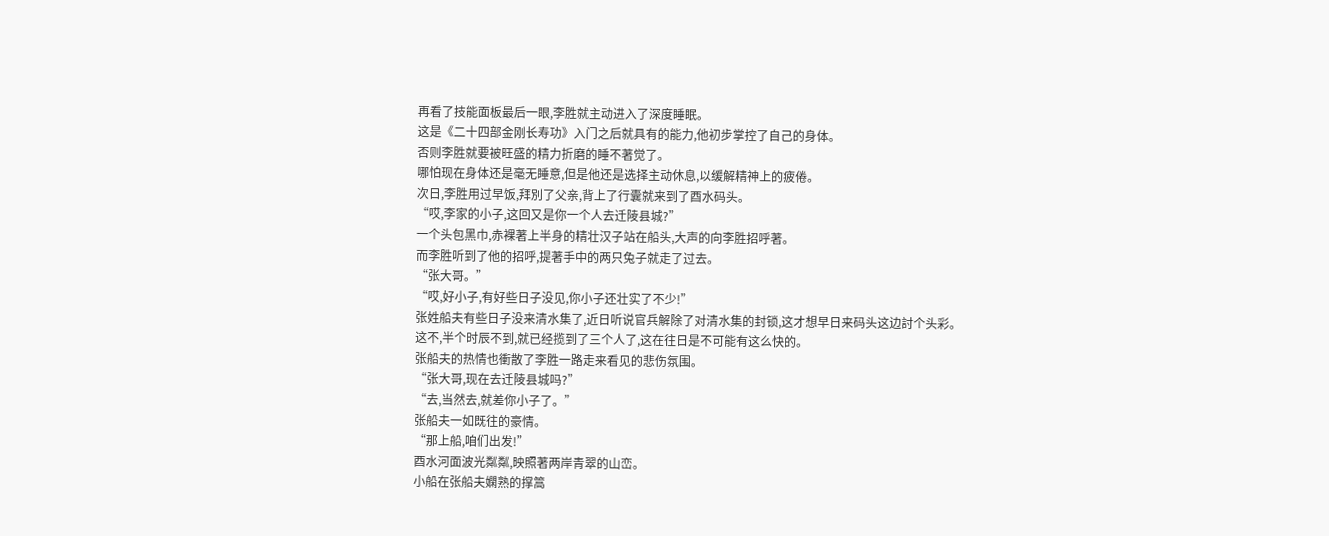再看了技能面板最后一眼,李胜就主动进入了深度睡眠。
这是《二十四部金刚长寿功》入门之后就具有的能力,他初步掌控了自己的身体。
否则李胜就要被旺盛的精力折磨的睡不著觉了。
哪怕现在身体还是毫无睡意,但是他还是选择主动休息,以缓解精神上的疲倦。
次日,李胜用过早饭,拜別了父亲,背上了行囊就来到了酉水码头。
“哎,李家的小子,这回又是你一个人去迁陵县城?”
一个头包黑巾,赤裸著上半身的精壮汉子站在船头,大声的向李胜招呼著。
而李胜听到了他的招呼,提著手中的两只兔子就走了过去。
“张大哥。”
“哎,好小子,有好些日子没见,你小子还壮实了不少!”
张姓船夫有些日子没来清水集了,近日听说官兵解除了对清水集的封锁,这才想早日来码头这边討个头彩。
这不,半个时辰不到,就已经揽到了三个人了,这在往日是不可能有这么快的。
张船夫的热情也衝散了李胜一路走来看见的悲伤氛围。
“张大哥,现在去迁陵县城吗?”
“去,当然去,就差你小子了。”
张船夫一如既往的豪情。
“那上船,咱们出发!”
酉水河面波光粼粼,映照著两岸青翠的山峦。
小船在张船夫嫻熟的撑篙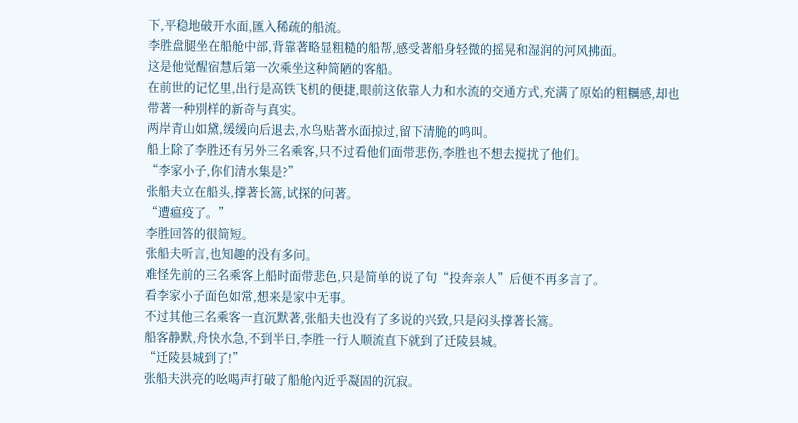下,平稳地破开水面,匯入稀疏的船流。
李胜盘腿坐在船舱中部,背靠著略显粗糙的船帮,感受著船身轻微的摇晃和湿润的河风拂面。
这是他觉醒宿慧后第一次乘坐这种简陋的客船。
在前世的记忆里,出行是高铁飞机的便捷,眼前这依靠人力和水流的交通方式,充满了原始的粗糲感,却也带著一种別样的新奇与真实。
两岸青山如黛,缓缓向后退去,水鸟贴著水面掠过,留下清脆的鸣叫。
船上除了李胜还有另外三名乘客,只不过看他们面带悲伤,李胜也不想去搅扰了他们。
“李家小子,你们清水集是?”
张船夫立在船头,撑著长篙,试探的问著。
“遭瘟疫了。”
李胜回答的很简短。
张船夫听言,也知趣的没有多问。
难怪先前的三名乘客上船时面带悲色,只是简单的说了句“投奔亲人”后便不再多言了。
看李家小子面色如常,想来是家中无事。
不过其他三名乘客一直沉默著,张船夫也没有了多说的兴致,只是闷头撑著长篙。
船客静默,舟快水急,不到半日,李胜一行人顺流直下就到了迁陵县城。
“迁陵县城到了!”
张船夫洪亮的吆喝声打破了船舱內近乎凝固的沉寂。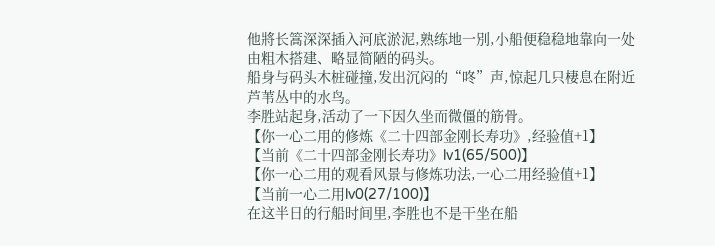他將长篙深深插入河底淤泥,熟练地一別,小船便稳稳地靠向一处由粗木搭建、略显简陋的码头。
船身与码头木桩碰撞,发出沉闷的“咚”声,惊起几只棲息在附近芦苇丛中的水鸟。
李胜站起身,活动了一下因久坐而微僵的筋骨。
【你一心二用的修炼《二十四部金刚长寿功》,经验值+1】
【当前《二十四部金刚长寿功》lv1(65/500)】
【你一心二用的观看风景与修炼功法,一心二用经验值+1】
【当前一心二用lv0(27/100)】
在这半日的行船时间里,李胜也不是干坐在船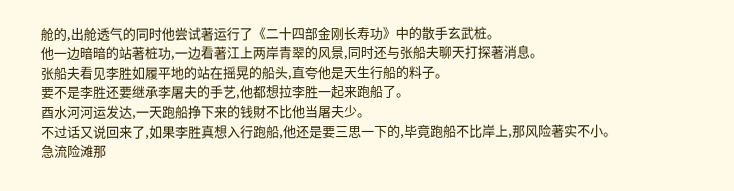舱的,出舱透气的同时他尝试著运行了《二十四部金刚长寿功》中的散手玄武桩。
他一边暗暗的站著桩功,一边看著江上两岸青翠的风景,同时还与张船夫聊天打探著消息。
张船夫看见李胜如履平地的站在摇晃的船头,直夸他是天生行船的料子。
要不是李胜还要继承李屠夫的手艺,他都想拉李胜一起来跑船了。
酉水河河运发达,一天跑船挣下来的钱財不比他当屠夫少。
不过话又说回来了,如果李胜真想入行跑船,他还是要三思一下的,毕竟跑船不比岸上,那风险著实不小。
急流险滩那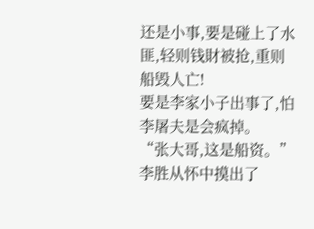还是小事,要是碰上了水匪,轻则钱財被抢,重则船毁人亡!
要是李家小子出事了,怕李屠夫是会疯掉。
“张大哥,这是船资。”
李胜从怀中摸出了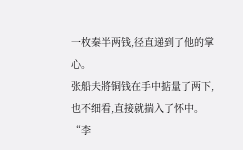一枚秦半两钱,径直递到了他的掌心。
张船夫將铜钱在手中掂量了两下,也不细看,直接就揣入了怀中。
“李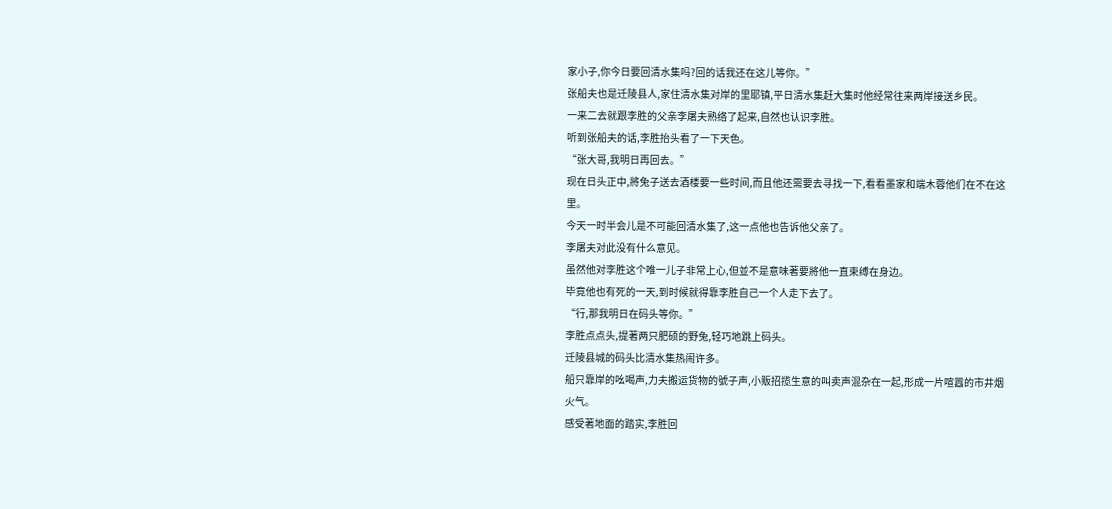家小子,你今日要回清水集吗?回的话我还在这儿等你。”
张船夫也是迁陵县人,家住清水集对岸的里耶镇,平日清水集赶大集时他经常往来两岸接送乡民。
一来二去就跟李胜的父亲李屠夫熟络了起来,自然也认识李胜。
听到张船夫的话,李胜抬头看了一下天色。
“张大哥,我明日再回去。”
现在日头正中,將兔子送去酒楼要一些时间,而且他还需要去寻找一下,看看墨家和端木蓉他们在不在这里。
今天一时半会儿是不可能回清水集了,这一点他也告诉他父亲了。
李屠夫对此没有什么意见。
虽然他对李胜这个唯一儿子非常上心,但並不是意味著要將他一直束缚在身边。
毕竟他也有死的一天,到时候就得靠李胜自己一个人走下去了。
“行,那我明日在码头等你。”
李胜点点头,提著两只肥硕的野兔,轻巧地跳上码头。
迁陵县城的码头比清水集热闹许多。
船只靠岸的吆喝声,力夫搬运货物的號子声,小贩招揽生意的叫卖声混杂在一起,形成一片喧囂的市井烟火气。
感受著地面的踏实,李胜回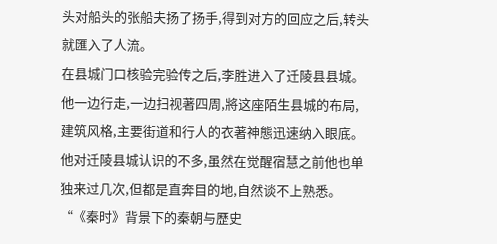头对船头的张船夫扬了扬手,得到对方的回应之后,转头就匯入了人流。
在县城门口核验完验传之后,李胜进入了迁陵县县城。
他一边行走,一边扫视著四周,將这座陌生县城的布局,建筑风格,主要街道和行人的衣著神態迅速纳入眼底。
他对迁陵县城认识的不多,虽然在觉醒宿慧之前他也单独来过几次,但都是直奔目的地,自然谈不上熟悉。
“《秦时》背景下的秦朝与歷史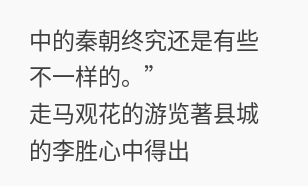中的秦朝终究还是有些不一样的。”
走马观花的游览著县城的李胜心中得出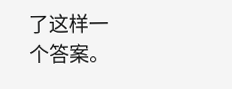了这样一个答案。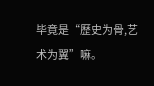毕竟是“歷史为骨,艺术为翼”嘛。